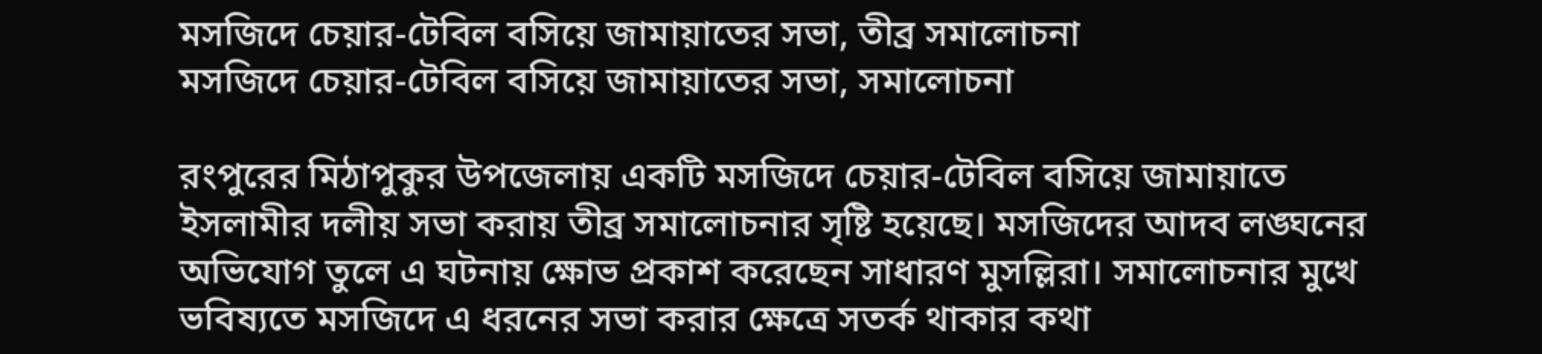মসজিদে চেয়ার-টেবিল বসিয়ে জামায়াতের সভা, তীব্র সমালোচনা
মসজিদে চেয়ার-টেবিল বসিয়ে জামায়াতের সভা, সমালোচনা

রংপুরের মিঠাপুকুর উপজেলায় একটি মসজিদে চেয়ার-টেবিল বসিয়ে জামায়াতে ইসলামীর দলীয় সভা করায় তীব্র সমালোচনার সৃষ্টি হয়েছে। মসজিদের আদব লঙ্ঘনের অভিযোগ তুলে এ ঘটনায় ক্ষোভ প্রকাশ করেছেন সাধারণ মুসল্লিরা। সমালোচনার মুখে ভবিষ্যতে মসজিদে এ ধরনের সভা করার ক্ষেত্রে সতর্ক থাকার কথা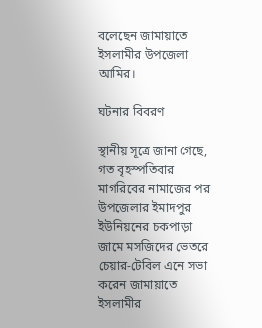বলেছেন জামায়াতে ইসলামীর উপজেলা আমির।

ঘটনার বিবরণ

স্থানীয় সূত্রে জানা গেছে, গত বৃহস্পতিবার মাগরিবের নামাজের পর উপজেলার ইমাদপুর ইউনিয়নের চকপাড়া জামে মসজিদের ভেতরে চেয়ার-টেবিল এনে সভা করেন জামায়াতে ইসলামীর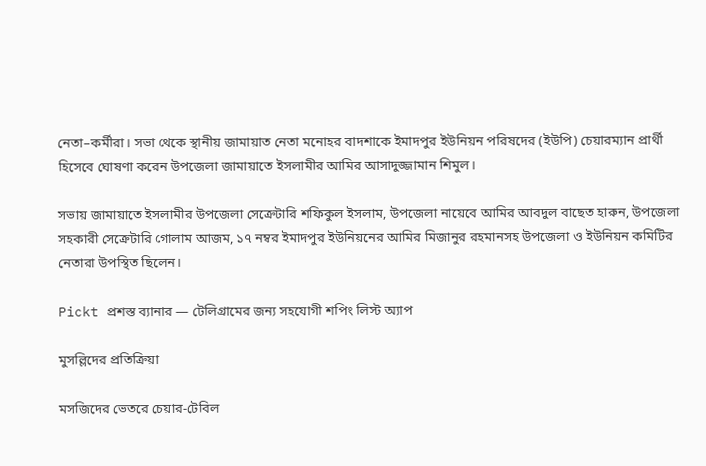নেতা–কর্মীরা। সভা থেকে স্থানীয় জামায়াত নেতা মনোহর বাদশাকে ইমাদপুর ইউনিয়ন পরিষদের (ইউপি) চেয়ারম্যান প্রার্থী হিসেবে ঘোষণা করেন উপজেলা জামায়াতে ইসলামীর আমির আসাদুজ্জামান শিমুল।

সভায় জামায়াতে ইসলামীর উপজেলা সেক্রেটারি শফিকুল ইসলাম, উপজেলা নায়েবে আমির আবদুল বাছেত হারুন, উপজেলা সহকারী সেক্রেটারি গোলাম আজম, ১৭ নম্বর ইমাদপুর ইউনিয়নের আমির মিজানুর রহমানসহ উপজেলা ও ইউনিয়ন কমিটির নেতারা উপস্থিত ছিলেন।

Pickt প্রশস্ত ব্যানার — টেলিগ্রামের জন্য সহযোগী শপিং লিস্ট অ্যাপ

মুসল্লিদের প্রতিক্রিয়া

মসজিদের ভেতরে চেয়ার-টেবিল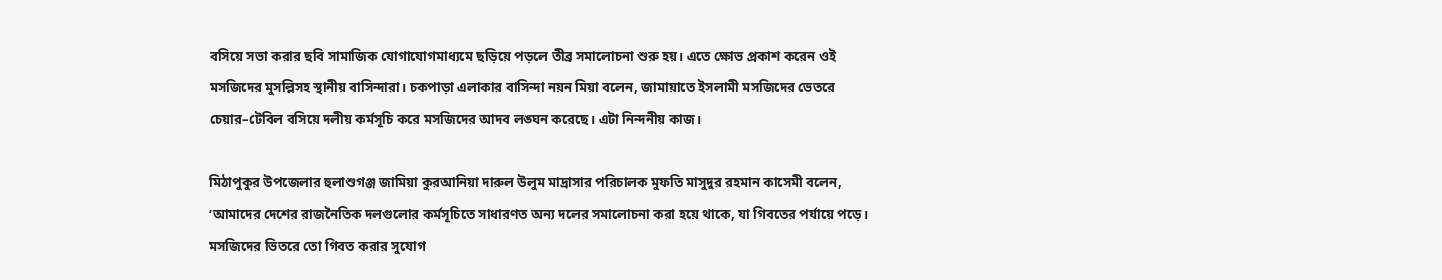বসিয়ে সভা করার ছবি সামাজিক যোগাযোগমাধ্যমে ছড়িয়ে পড়লে তীব্র সমালোচনা শুরু হয়। এতে ক্ষোভ প্রকাশ করেন ওই মসজিদের মুসল্লিসহ স্থানীয় বাসিন্দারা। চকপাড়া এলাকার বাসিন্দা নয়ন মিয়া বলেন, জামায়াতে ইসলামী মসজিদের ভেতরে চেয়ার–টেবিল বসিয়ে দলীয় কর্মসূচি করে মসজিদের আদব লঙ্ঘন করেছে। এটা নিন্দনীয় কাজ।

মিঠাপুকুর উপজেলার হুলাশুগঞ্জ জামিয়া কুরআনিয়া দারুল উলুম মাদ্রাসার পরিচালক মুফতি মাসুদুর রহমান কাসেমী বলেন, ‘আমাদের দেশের রাজনৈতিক দলগুলোর কর্মসূচিতে সাধারণত অন্য দলের সমালোচনা করা হয়ে থাকে, যা গিবতের পর্যায়ে পড়ে। মসজিদের ভিতরে তো গিবত করার সুযোগ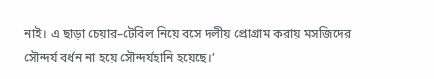নাই। এ ছাড়া চেয়ার–টেবিল নিয়ে বসে দলীয় প্রোগ্রাম করায় মসজিদের সৌন্দর্য বর্ধন না হয়ে সৌন্দর্যহানি হয়েছে।’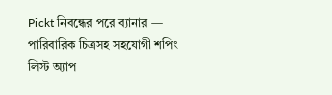Pickt নিবন্ধের পরে ব্যানার — পারিবারিক চিত্রসহ সহযোগী শপিং লিস্ট অ্যাপ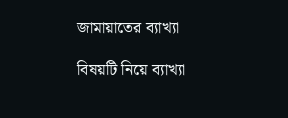জামায়াতের ব্যাখ্যা

বিষয়টি নিয়ে ব্যাখ্যা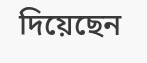দিয়েছেন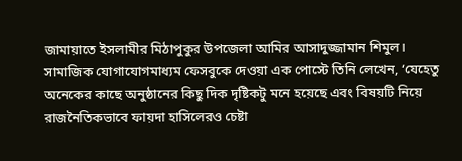জামায়াতে ইসলামীর মিঠাপুকুর উপজেলা আমির আসাদুজ্জামান শিমুল। সামাজিক যোগাযোগমাধ্যম ফেসবুকে দেওয়া এক পোস্টে তিনি লেখেন, ‘যেহেতু অনেকের কাছে অনুষ্ঠানের কিছু দিক দৃষ্টিকটু মনে হয়েছে এবং বিষয়টি নিয়ে রাজনৈতিকভাবে ফায়দা হাসিলেরও চেষ্টা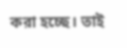করা হচ্ছে। তাই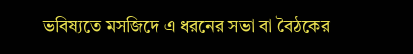ভবিষ্যতে মসজিদে এ ধরনের সভা বা বৈঠকের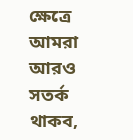ক্ষেত্রে আমরা আরও সতর্ক থাকব,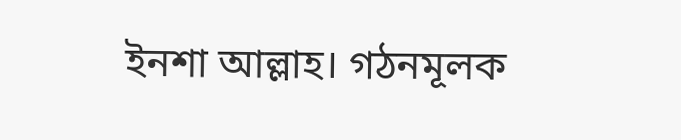ইনশা আল্লাহ। গঠনমূলক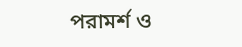পরামর্শ ও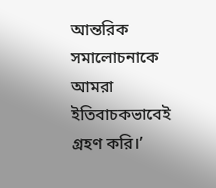আন্তরিক সমালোচনাকে আমরা ইতিবাচকভাবেই গ্রহণ করি।’